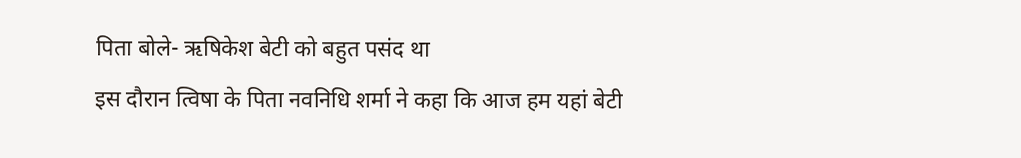पिता बोले- ऋषिकेश बेटी को बहुत पसंद था
इस दौरान त्विषा के पिता नवनिधि शर्मा ने कहा कि आज हम यहां बेटी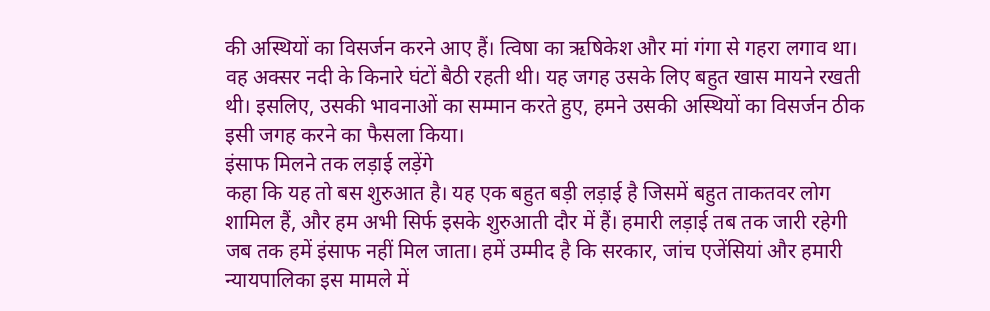की अस्थियों का विसर्जन करने आए हैं। त्विषा का ऋषिकेश और मां गंगा से गहरा लगाव था। वह अक्सर नदी के किनारे घंटों बैठी रहती थी। यह जगह उसके लिए बहुत खास मायने रखती थी। इसलिए, उसकी भावनाओं का सम्मान करते हुए, हमने उसकी अस्थियों का विसर्जन ठीक इसी जगह करने का फैसला किया।
इंसाफ मिलने तक लड़ाई लड़ेंगे
कहा कि यह तो बस शुरुआत है। यह एक बहुत बड़ी लड़ाई है जिसमें बहुत ताकतवर लोग शामिल हैं, और हम अभी सिर्फ इसके शुरुआती दौर में हैं। हमारी लड़ाई तब तक जारी रहेगी जब तक हमें इंसाफ नहीं मिल जाता। हमें उम्मीद है कि सरकार, जांच एजेंसियां और हमारी न्यायपालिका इस मामले में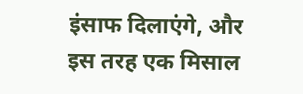इंसाफ दिलाएंगे, और इस तरह एक मिसाल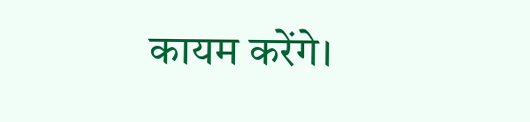कायम करेंगे।